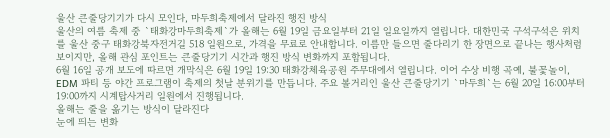울산 큰줄당기기가 다시 모인다, 마두희축제에서 달라진 행진 방식
울산의 여름 축제 중 `태화강마두희축제`가 올해는 6월 19일 금요일부터 21일 일요일까지 열립니다. 대한민국 구석구석은 위치를 울산 중구 태화강북자전거길 518 일원으로, 가격을 무료로 안내합니다. 이름만 들으면 줄다리기 한 장면으로 끝나는 행사처럼 보이지만, 올해 관심 포인트는 큰줄당기기 시간과 행진 방식 변화까지 포함됩니다.
6월 16일 공개 보도에 따르면 개막식은 6월 19일 19:30 태화강체육공원 주무대에서 열립니다. 이어 수상 비행 곡예, 불꽃놀이, EDM 파티 등 야간 프로그램이 축제의 첫날 분위기를 만듭니다. 주요 볼거리인 울산 큰줄당기기 `마두희`는 6월 20일 16:00부터 19:00까지 시계탑사거리 일원에서 진행됩니다.
올해는 줄을 옮기는 방식이 달라진다
눈에 띄는 변화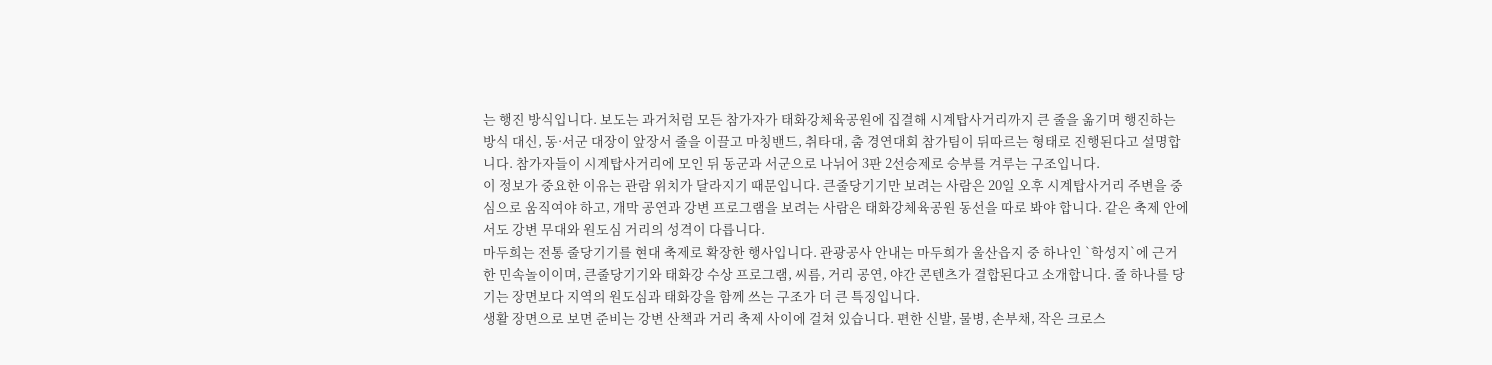는 행진 방식입니다. 보도는 과거처럼 모든 참가자가 태화강체육공원에 집결해 시계탑사거리까지 큰 줄을 옮기며 행진하는 방식 대신, 동·서군 대장이 앞장서 줄을 이끌고 마칭밴드, 취타대, 춤 경연대회 참가팀이 뒤따르는 형태로 진행된다고 설명합니다. 참가자들이 시계탑사거리에 모인 뒤 동군과 서군으로 나뉘어 3판 2선승제로 승부를 겨루는 구조입니다.
이 정보가 중요한 이유는 관람 위치가 달라지기 때문입니다. 큰줄당기기만 보려는 사람은 20일 오후 시계탑사거리 주변을 중심으로 움직여야 하고, 개막 공연과 강변 프로그램을 보려는 사람은 태화강체육공원 동선을 따로 봐야 합니다. 같은 축제 안에서도 강변 무대와 원도심 거리의 성격이 다릅니다.
마두희는 전통 줄당기기를 현대 축제로 확장한 행사입니다. 관광공사 안내는 마두희가 울산읍지 중 하나인 `학성지`에 근거한 민속놀이이며, 큰줄당기기와 태화강 수상 프로그램, 씨름, 거리 공연, 야간 콘텐츠가 결합된다고 소개합니다. 줄 하나를 당기는 장면보다 지역의 원도심과 태화강을 함께 쓰는 구조가 더 큰 특징입니다.
생활 장면으로 보면 준비는 강변 산책과 거리 축제 사이에 걸쳐 있습니다. 편한 신발, 물병, 손부채, 작은 크로스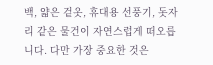백, 얇은 겉옷, 휴대용 선풍기, 돗자리 같은 물건이 자연스럽게 떠오릅니다. 다만 가장 중요한 것은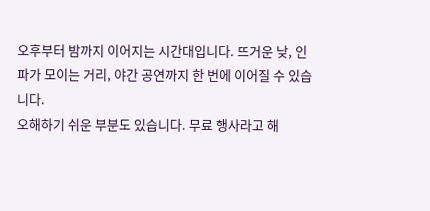오후부터 밤까지 이어지는 시간대입니다. 뜨거운 낮, 인파가 모이는 거리, 야간 공연까지 한 번에 이어질 수 있습니다.
오해하기 쉬운 부분도 있습니다. 무료 행사라고 해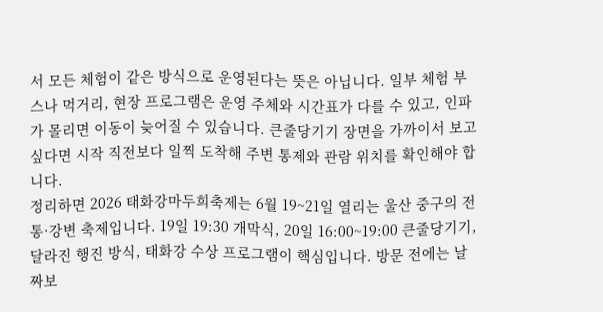서 모든 체험이 같은 방식으로 운영된다는 뜻은 아닙니다. 일부 체험 부스나 먹거리, 현장 프로그램은 운영 주체와 시간표가 다를 수 있고, 인파가 몰리면 이동이 늦어질 수 있습니다. 큰줄당기기 장면을 가까이서 보고 싶다면 시작 직전보다 일찍 도착해 주변 통제와 관람 위치를 확인해야 합니다.
정리하면 2026 태화강마두희축제는 6월 19~21일 열리는 울산 중구의 전통·강변 축제입니다. 19일 19:30 개막식, 20일 16:00~19:00 큰줄당기기, 달라진 행진 방식, 태화강 수상 프로그램이 핵심입니다. 방문 전에는 날짜보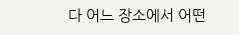다 어느 장소에서 어떤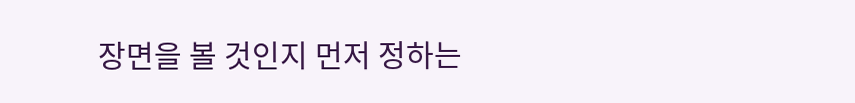장면을 볼 것인지 먼저 정하는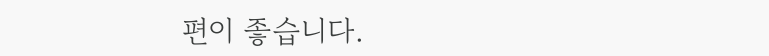편이 좋습니다.